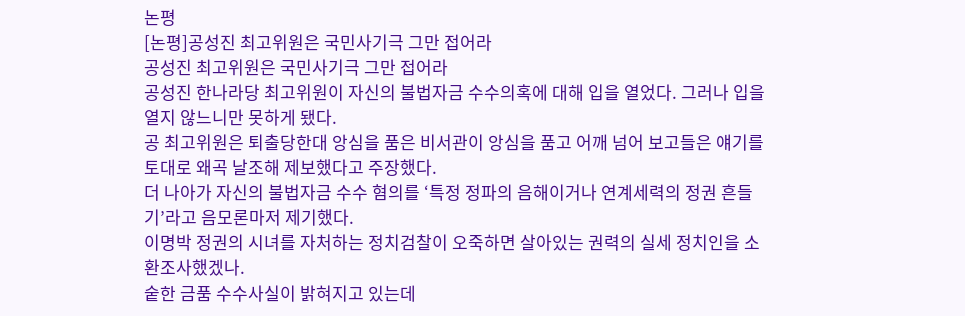논평
[논평]공성진 최고위원은 국민사기극 그만 접어라
공성진 최고위원은 국민사기극 그만 접어라
공성진 한나라당 최고위원이 자신의 불법자금 수수의혹에 대해 입을 열었다. 그러나 입을 열지 않느니만 못하게 됐다.
공 최고위원은 퇴출당한대 앙심을 품은 비서관이 앙심을 품고 어깨 넘어 보고들은 얘기를 토대로 왜곡 날조해 제보했다고 주장했다.
더 나아가 자신의 불법자금 수수 혐의를 ‘특정 정파의 음해이거나 연계세력의 정권 흔들기’라고 음모론마저 제기했다.
이명박 정권의 시녀를 자처하는 정치검찰이 오죽하면 살아있는 권력의 실세 정치인을 소환조사했겠나.
숱한 금품 수수사실이 밝혀지고 있는데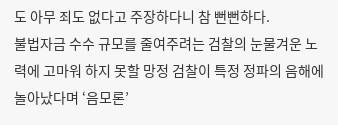도 아무 죄도 없다고 주장하다니 참 뻔뻔하다.
불법자금 수수 규모를 줄여주려는 검찰의 눈물겨운 노력에 고마워 하지 못할 망정 검찰이 특정 정파의 음해에 놀아났다며 ‘음모론’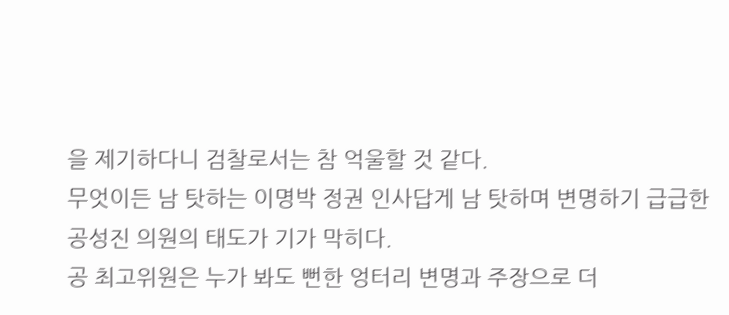을 제기하다니 검찰로서는 참 억울할 것 같다.
무엇이든 남 탓하는 이명박 정권 인사답게 남 탓하며 변명하기 급급한 공성진 의원의 태도가 기가 막히다.
공 최고위원은 누가 봐도 뻔한 엉터리 변명과 주장으로 더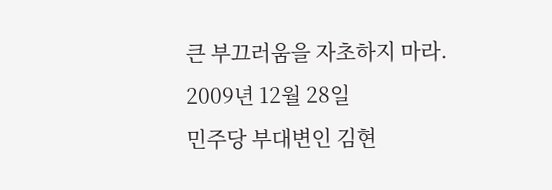큰 부끄러움을 자초하지 마라.
2009년 12월 28일
민주당 부대변인 김현